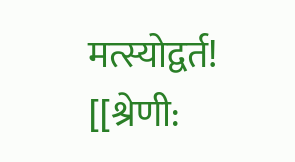मत्स्योद्वर्त!
[[श्रेणी: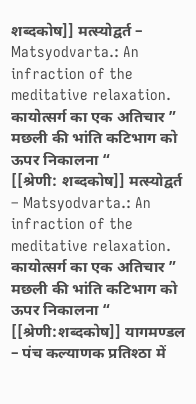शब्दकोष]] मत्स्योद्वर्त – Matsyodvarta.: An infraction of the meditative relaxation. कायोत्सर्ग का एक अतिचार ” मछली की भांति कटिभाग को ऊपर निकालना “
[[श्रेणी: शब्दकोष]] मत्स्योद्वर्त – Matsyodvarta.: An infraction of the meditative relaxation. कायोत्सर्ग का एक अतिचार ” मछली की भांति कटिभाग को ऊपर निकालना “
[[श्रेणी:शब्दकोष]] यागमण्डल – पंच कल्याणक प्रतिश्ठा में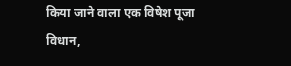किया जाने वाला एक विषेश पूजा विधान,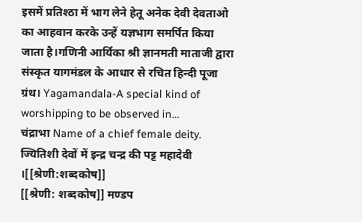इसमें प्रतिश्ठा में भाग लेने हेतू अनेक देवी देवताओ का आहवान करके उन्हें यज्ञभाग समर्पित किया जाता है।गणिनी आर्यिका श्री ज्ञानमती माताजी द्वारा संस्कृत यागमंडल के आधार से रचित हिन्दी पूजा ग्रंथ। Yagamandala-A special kind of worshipping to be observed in…
चंद्राभा Name of a chief female deity. ज्यितिशी देवों में इन्द्र चन्द्र की पट्ट महादेवी ।[[श्रेणी:शब्दकोष]]
[[श्रेणी: शब्दकोष]] मण्डप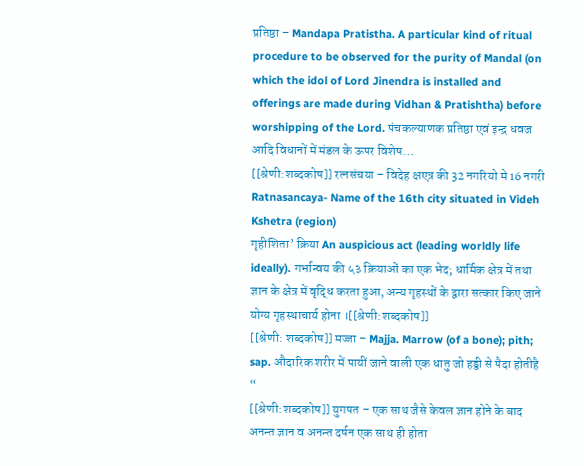प्रतिष्ठा – Mandapa Pratistha. A particular kind of ritual procedure to be observed for the purity of Mandal (on which the idol of Lord Jinendra is installed and offerings are made during Vidhan & Pratishtha) before worshipping of the Lord. पंचकल्याणक प्रतिष्ठा एवं इन्द्र धवज आदि विधानों में मंडल के ऊपर विशेष…
[[श्रेणी:शब्दकोष]] रत्नसंचया – विदेह क्षएत्र की 32 नगरियो मे 16 नगरी Ratnasancaya- Name of the 16th city situated in Videh Kshetra (region)
गृहीशिता’ क्रिया An auspicious act (leading worldly life ideally). गर्भान्वय की ५३ क्रियाओं का एक भेद; धार्मिक क्षेत्र में तथा ज्ञान के क्षेत्र में वृद्धि करता हुआ, अन्य गृहस्थों के द्वारा सत्कार किए जाने योग्य गृहस्थाचार्य होना ।[[श्रेणी:शब्दकोष]]
[[श्रेणी: शब्दकोष]] मज्जा – Majja. Marrow (of a bone); pith; sap. औदारिक शरीर में पायीं जाने वाली एक धातु जो हड्डी से पैदा होतीहै “
[[श्रेणी:शब्दकोष]] युगपत – एक साथ जैसे केवल ज्ञान होने के बाद अनन्त ज्ञान व अनन्त दर्षन एक साथ ही होता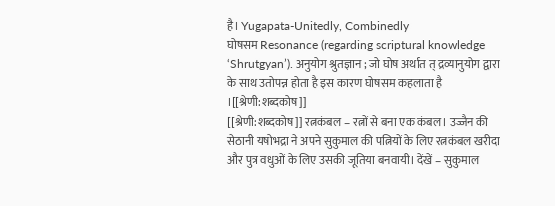है। Yugapata-Unitedly, Combinedly
घोषसम Resonance (regarding scriptural knowledge ‘Shrutgyan’). अनुयोग श्रुतज्ञान ; जो घोष अर्थात त् द्रव्यानुयोग द्वारा के साथ उतोपन्न होता है इस कारण घोषसम कहलाता है ।[[श्रेणी:शब्दकोष]]
[[श्रेणी:शब्दकोष]] रत्नकंबल – रत्नों से बना एक कंबल। उज्जैन की सेठानी यषोभद्रा ने अपने सुकुमाल की पत्नियों के लिए रत्नकंबल खरीदा और पुत्र वधुओं के लिए उसकी जूतिया बनवायी। देंखें – सुकुमाल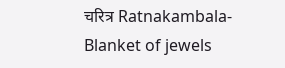चरित्र Ratnakambala-Blanket of jewels